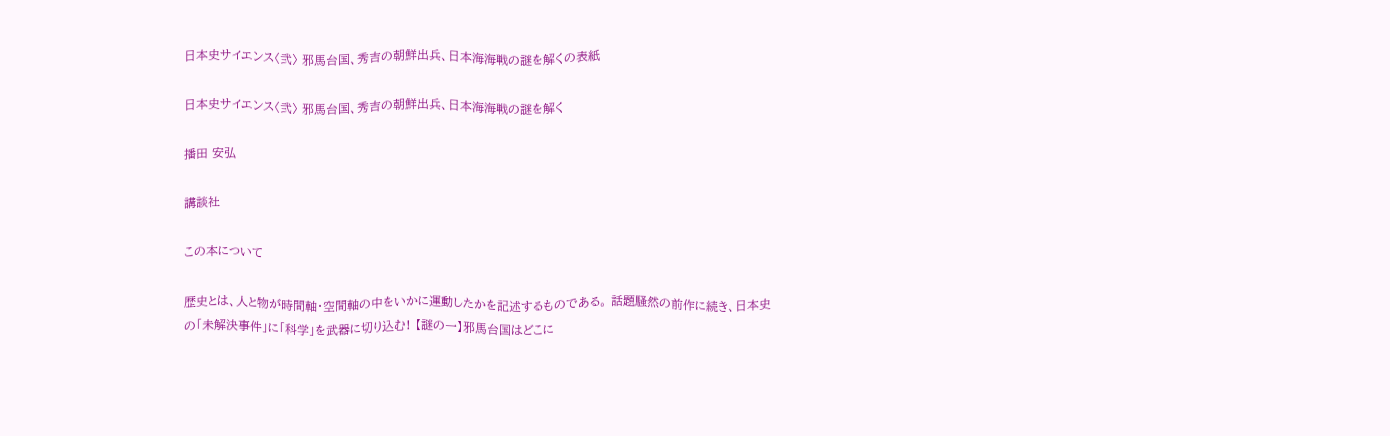日本史サイエンス〈弐〉 邪馬台国、秀吉の朝鮮出兵、日本海海戦の謎を解くの表紙

日本史サイエンス〈弐〉 邪馬台国、秀吉の朝鮮出兵、日本海海戦の謎を解く

播田 安弘

講談社

この本について

歴史とは、人と物が時間軸・空間軸の中をいかに運動したかを記述するものである。 話題騒然の前作に続き、日本史の「未解決事件」に「科学」を武器に切り込む! 【謎の一】邪馬台国はどこに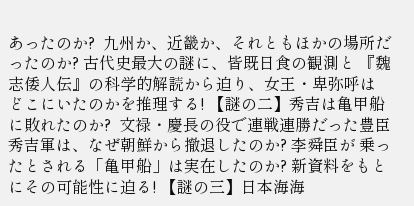あったのか?  九州か、近畿か、それともほかの場所だったのか? 古代史最大の謎に、皆既日食の観測と 『魏志倭人伝』の科学的解読から迫り、女王・卑弥呼はどこにいたのかを推理する! 【謎の二】秀吉は亀甲船に敗れたのか?  文禄・慶長の役で連戦連勝だった豊臣秀吉軍は、なぜ朝鮮から撤退したのか? 李舜臣が 乗ったとされる「亀甲船」は実在したのか? 新資料をもとにその可能性に迫る! 【謎の三】日本海海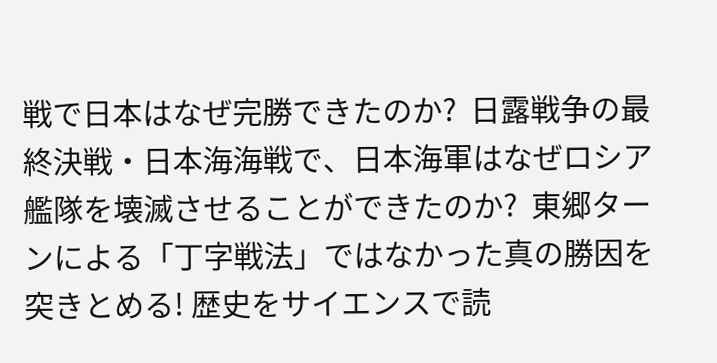戦で日本はなぜ完勝できたのか?  日露戦争の最終決戦・日本海海戦で、日本海軍はなぜロシア艦隊を壊滅させることができたのか?  東郷ターンによる「丁字戦法」ではなかった真の勝因を突きとめる! 歴史をサイエンスで読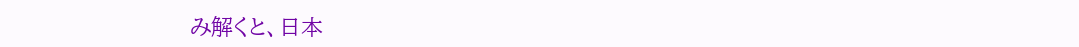み解くと、日本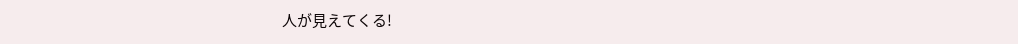人が見えてくる!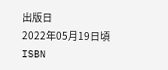出版日
2022年05月19日頃
ISBN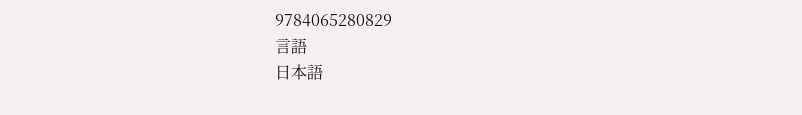9784065280829
言語
日本語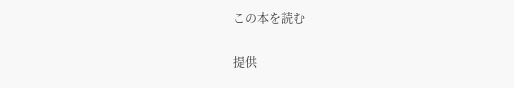この本を読む

提供